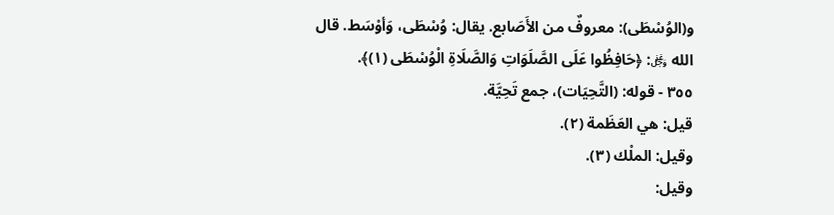و(الوُسْطَى): معروفٌ من الأَصَابع. يقال: وُسْطَى، وَأوْسَط. قال الله ﷿: ﴿حَافِظُوا عَلَى الصَّلَوَاتِ وَالصَّلَاةِ الْوُسْطَى (١)﴾.
٣٥٥ - قوله: (التَّحِيَات)، جمع تَحِيَّة.
قيل: هي العَظَمة (٢).
وقيل: الملْك (٣).
وقيل: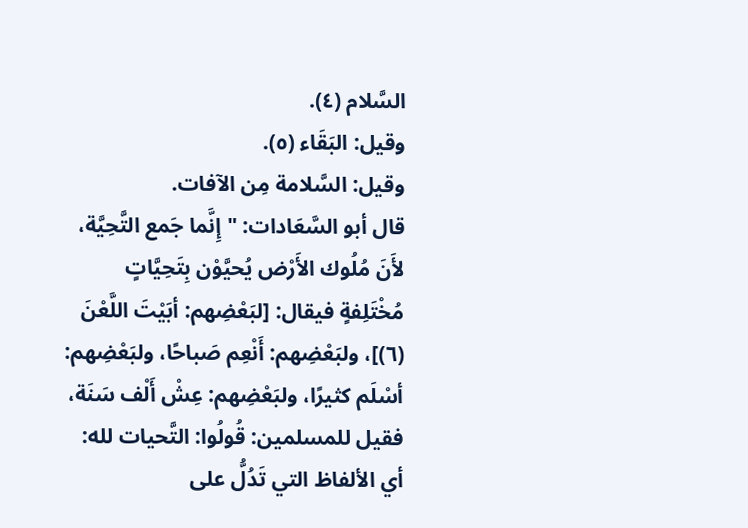السَّلام (٤).
وقيل: البَقَاء (٥).
وقيل: السَّلامة مِن الآفات.
قال أبو السَّعَادات: "إِنَّما جَمع التَّحِيَّة، لأَنَ مُلُوك الأَرْض يُحيَّوْن بِتَحِيَّاتٍ مُخْتَلِفةٍ فيقال: [لبَعْضِهم: أبَيْتَ اللَّعْنَ (٦)]، ولبَعْضِهم: أَنْعِم صَباحًا، ولبَعْضِهم: أسْلَم كثيرًا، ولبَعْضِهم: عِشْ أَلْف سَنَة، فقيل للمسلمين: قُولُوا: التَّحيات لله: أي الألفاظ التي تَدُلُّ على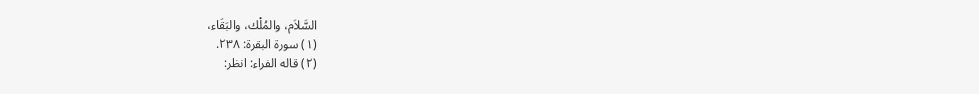السَّلاَم، والمُلْك، والبَقَاء،
(١) سورة البقرة: ٢٣٨.
(٢) قاله الفراء: انظر: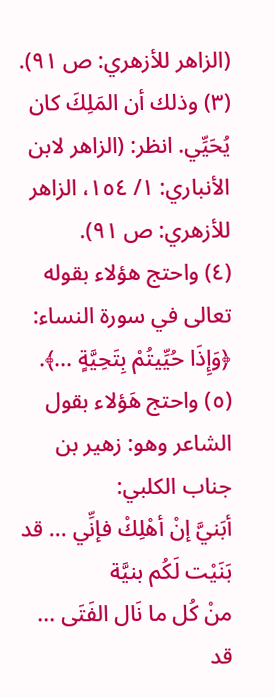(الزاهر للأزهري: ص ٩١).
(٣) وذلك أن المَلِكَ كان يُحَيِّي. انظر: (الزاهر لابن الأنباري: ١/ ١٥٤، الزاهر للأزهري: ص ٩١).
(٤) واحتج هؤلاء بقوله تعالى في سورة النساء: ﴿وَإِذَا حُيِّيتُمْ بِتَحِيَّةٍ ...﴾.
(٥) واحتج هَؤلاء بقول الشاعر وهو: زهير بن جناب الكلبي:
أبَنيَّ إنْ أهْلِكْ فإنِّي ... قد بَنَيْت لَكُم بنيَّة
منْ كُل ما نَال الفَتَى ... قد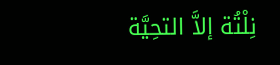نِلْتُة إلاَّ التحِيَّة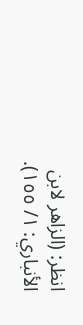انظر: (الزاهر لابن الأنباري: ١/ ١٥٥).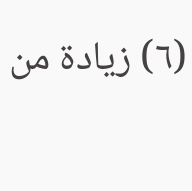(٦) زيادة من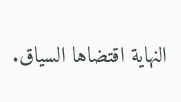النهاية اقتضاها السياق.